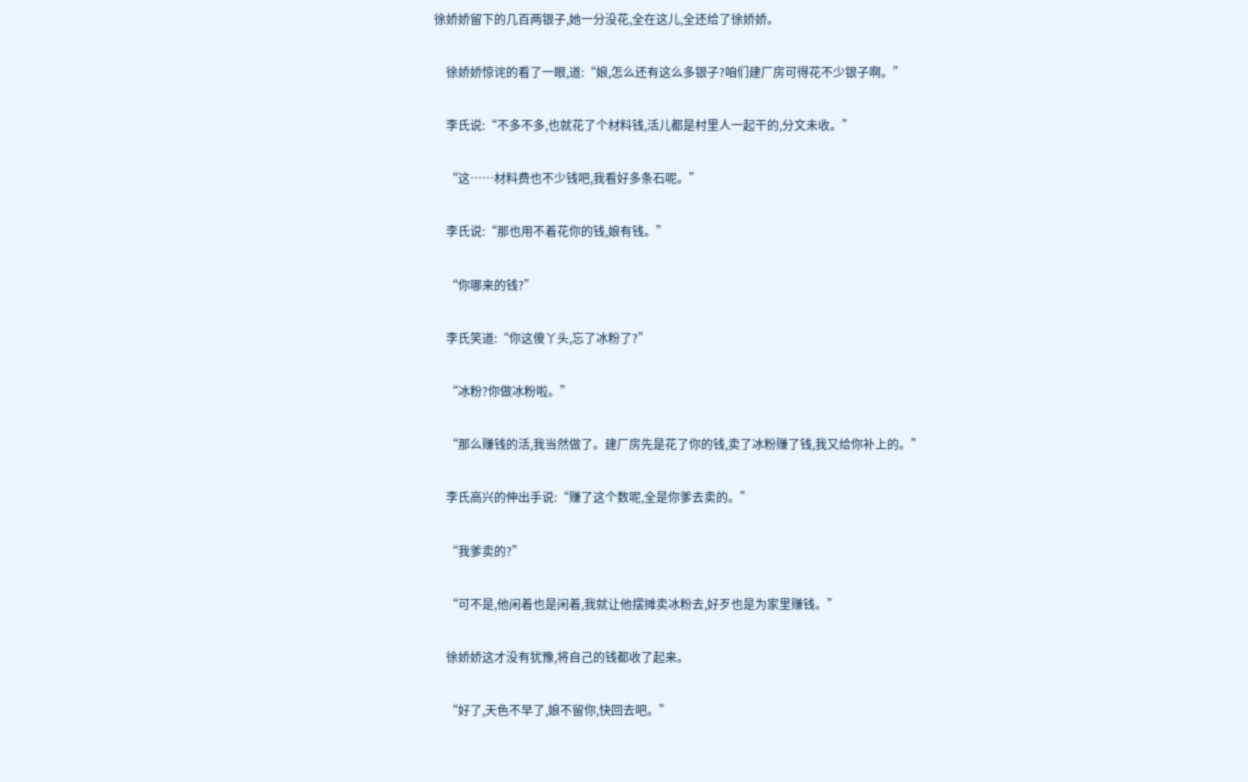徐娇娇留下的几百两银子,她一分没花,全在这儿,全还给了徐娇娇。

    徐娇娇惊诧的看了一眼,道:“娘,怎么还有这么多银子?咱们建厂房可得花不少银子啊。”

    李氏说:“不多不多,也就花了个材料钱,活儿都是村里人一起干的,分文未收。”

    “这……材料费也不少钱吧,我看好多条石呢。”

    李氏说:“那也用不着花你的钱,娘有钱。”

    “你哪来的钱?”

    李氏笑道:“你这傻丫头,忘了冰粉了?”

    “冰粉?你做冰粉啦。”

    “那么赚钱的活,我当然做了。建厂房先是花了你的钱,卖了冰粉赚了钱,我又给你补上的。”

    李氏高兴的伸出手说:“赚了这个数呢,全是你爹去卖的。”

    “我爹卖的?”

    “可不是,他闲着也是闲着,我就让他摆摊卖冰粉去,好歹也是为家里赚钱。”

    徐娇娇这才没有犹豫,将自己的钱都收了起来。

    “好了,天色不早了,娘不留你,快回去吧。”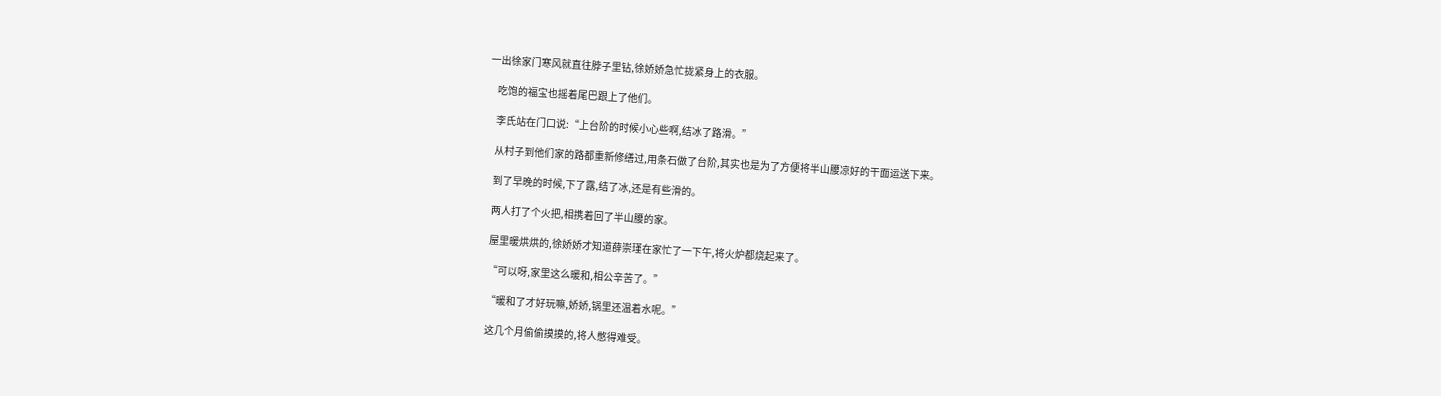一出徐家门寒风就直往脖子里钻,徐娇娇急忙拢紧身上的衣服。

    吃饱的福宝也摇着尾巴跟上了他们。

    李氏站在门口说:“上台阶的时候小心些啊,结冰了路滑。”

    从村子到他们家的路都重新修缮过,用条石做了台阶,其实也是为了方便将半山腰凉好的干面运送下来。

    到了早晚的时候,下了露,结了冰,还是有些滑的。

    两人打了个火把,相携着回了半山腰的家。

    屋里暖烘烘的,徐娇娇才知道薛崇瑾在家忙了一下午,将火炉都烧起来了。

    “可以呀,家里这么暖和,相公辛苦了。”

    “暖和了才好玩嘛,娇娇,锅里还温着水呢。”

    这几个月偷偷摸摸的,将人憋得难受。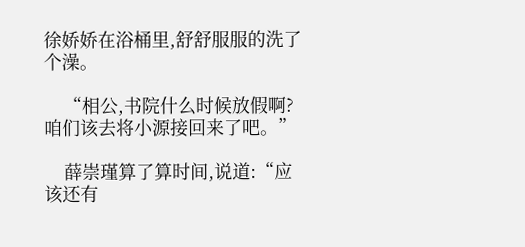徐娇娇在浴桶里,舒舒服服的洗了个澡。

    “相公,书院什么时候放假啊?咱们该去将小源接回来了吧。”

    薛崇瑾算了算时间,说道:“应该还有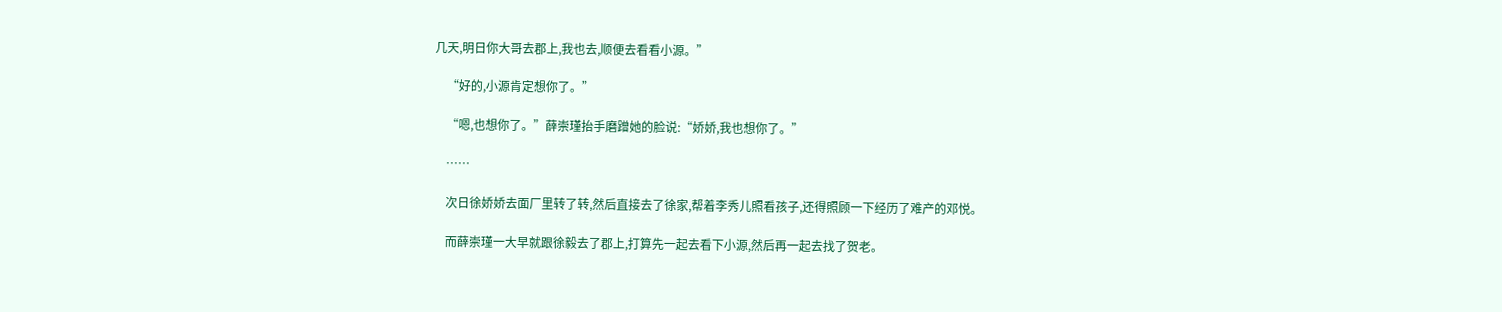几天,明日你大哥去郡上,我也去,顺便去看看小源。”

    “好的,小源肯定想你了。”

    “嗯,也想你了。”薛崇瑾抬手磨蹭她的脸说:“娇娇,我也想你了。”

    ……

    次日徐娇娇去面厂里转了转,然后直接去了徐家,帮着李秀儿照看孩子,还得照顾一下经历了难产的邓悦。

    而薛崇瑾一大早就跟徐毅去了郡上,打算先一起去看下小源,然后再一起去找了贺老。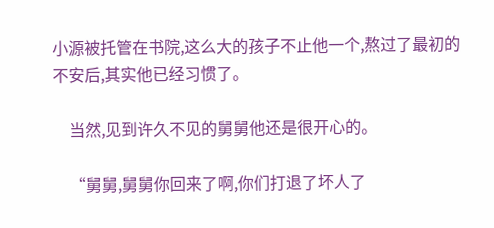小源被托管在书院,这么大的孩子不止他一个,熬过了最初的不安后,其实他已经习惯了。

    当然,见到许久不见的舅舅他还是很开心的。

    “舅舅,舅舅你回来了啊,你们打退了坏人了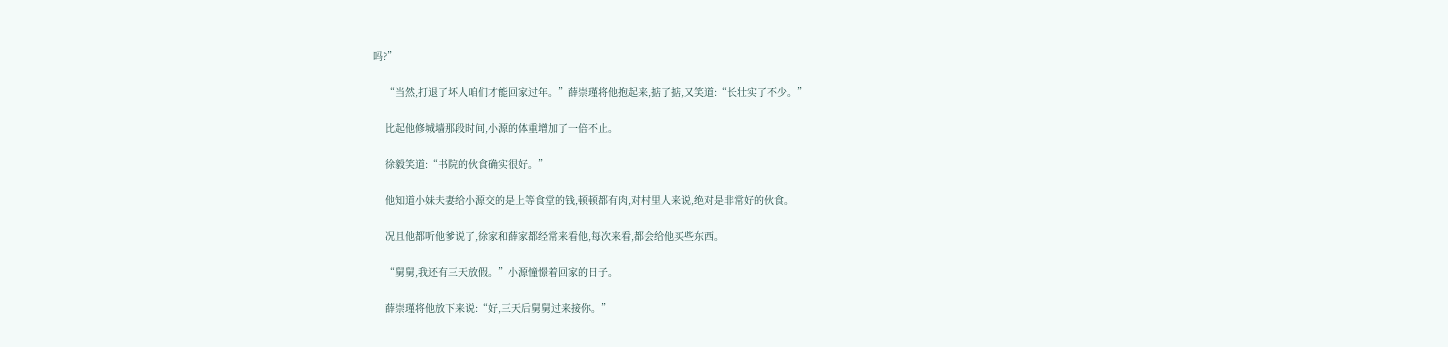吗?”

    “当然,打退了坏人咱们才能回家过年。”薛崇瑾将他抱起来,掂了掂,又笑道:“长壮实了不少。”

    比起他修城墙那段时间,小源的体重增加了一倍不止。

    徐毅笑道:“书院的伙食确实很好。”

    他知道小妹夫妻给小源交的是上等食堂的钱,顿顿都有肉,对村里人来说,绝对是非常好的伙食。

    况且他都听他爹说了,徐家和薛家都经常来看他,每次来看,都会给他买些东西。

    “舅舅,我还有三天放假。”小源憧憬着回家的日子。

    薛崇瑾将他放下来说:“好,三天后舅舅过来接你。”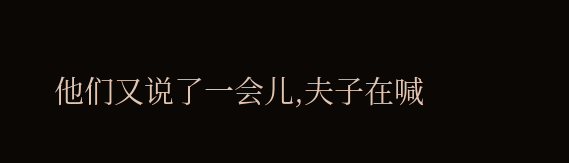他们又说了一会儿,夫子在喊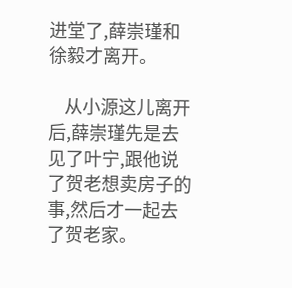进堂了,薛崇瑾和徐毅才离开。

    从小源这儿离开后,薛崇瑾先是去见了叶宁,跟他说了贺老想卖房子的事,然后才一起去了贺老家。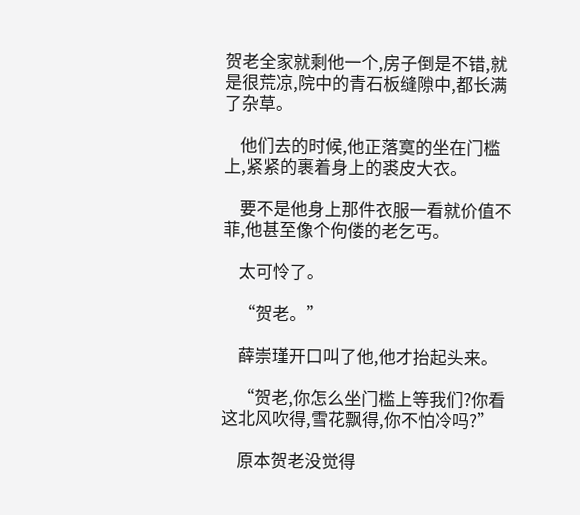贺老全家就剩他一个,房子倒是不错,就是很荒凉,院中的青石板缝隙中,都长满了杂草。

    他们去的时候,他正落寞的坐在门槛上,紧紧的裹着身上的裘皮大衣。

    要不是他身上那件衣服一看就价值不菲,他甚至像个佝偻的老乞丐。

    太可怜了。

    “贺老。”

    薛崇瑾开口叫了他,他才抬起头来。

    “贺老,你怎么坐门槛上等我们?你看这北风吹得,雪花飘得,你不怕冷吗?”

    原本贺老没觉得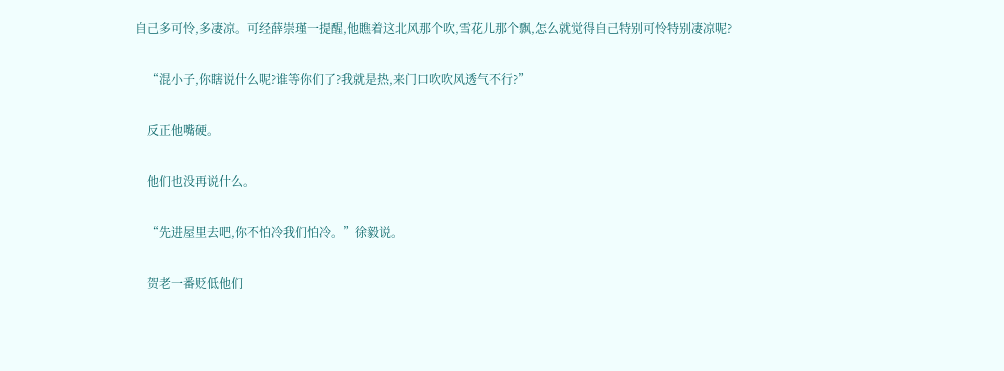自己多可怜,多凄凉。可经薛崇瑾一提醒,他瞧着这北风那个吹,雪花儿那个飘,怎么就觉得自己特别可怜特别凄凉呢?

    “混小子,你瞎说什么呢?谁等你们了?我就是热,来门口吹吹风透气不行?”

    反正他嘴硬。

    他们也没再说什么。

    “先进屋里去吧,你不怕冷我们怕冷。”徐毅说。

    贺老一番贬低他们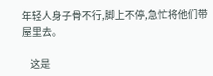年轻人身子骨不行,脚上不停,急忙将他们带屋里去。

    这是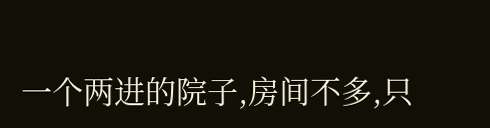一个两进的院子,房间不多,只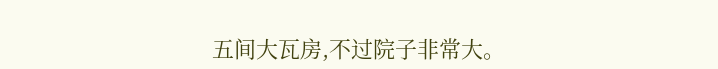五间大瓦房,不过院子非常大。